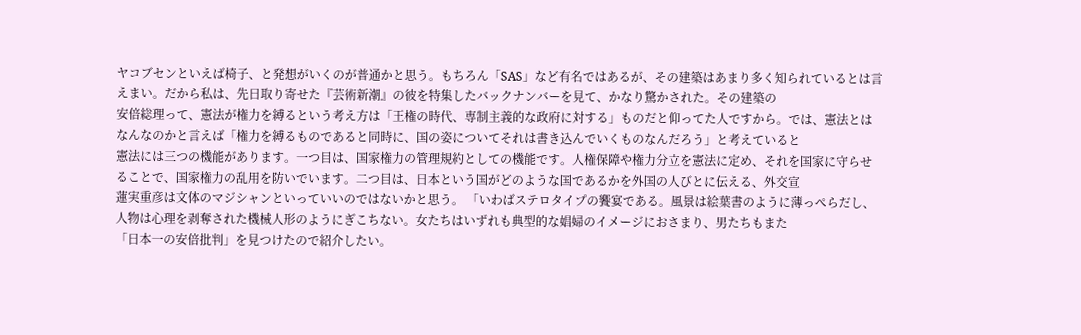ヤコブセンといえば椅子、と発想がいくのが普通かと思う。もちろん「SAS」など有名ではあるが、その建築はあまり多く知られているとは言えまい。だから私は、先日取り寄せた『芸術新潮』の彼を特集したバックナンバーを見て、かなり驚かされた。その建築の
安倍総理って、憲法が権力を縛るという考え方は「王権の時代、専制主義的な政府に対する」ものだと仰ってた人ですから。では、憲法とはなんなのかと言えば「権力を縛るものであると同時に、国の姿についてそれは書き込んでいくものなんだろう」と考えていると
憲法には三つの機能があります。一つ目は、国家権力の管理規約としての機能です。人権保障や権力分立を憲法に定め、それを国家に守らせることで、国家権力の乱用を防いでいます。二つ目は、日本という国がどのような国であるかを外国の人びとに伝える、外交宣
蓮実重彦は文体のマジシャンといっていいのではないかと思う。 「いわばステロタイプの饗宴である。風景は絵葉書のように薄っぺらだし、人物は心理を剥奪された機械人形のようにぎこちない。女たちはいずれも典型的な娼婦のイメージにおさまり、男たちもまた
「日本一の安倍批判」を見つけたので紹介したい。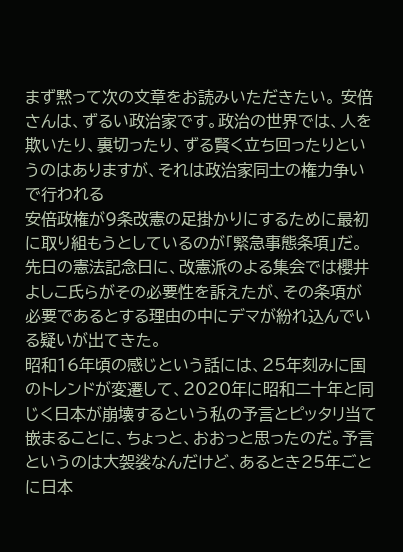まず黙って次の文章をお読みいただきたい。 安倍さんは、ずるい政治家です。政治の世界では、人を欺いたり、裏切ったり、ずる賢く立ち回ったりというのはありますが、それは政治家同士の権力争いで行われる
安倍政権が9条改憲の足掛かりにするために最初に取り組もうとしているのが「緊急事態条項」だ。先日の憲法記念日に、改憲派のよる集会では櫻井よしこ氏らがその必要性を訴えたが、その条項が必要であるとする理由の中にデマが紛れ込んでいる疑いが出てきた。
昭和16年頃の感じという話には、25年刻みに国のトレンドが変遷して、2020年に昭和二十年と同じく日本が崩壊するという私の予言とピッタリ当て嵌まることに、ちょっと、おおっと思ったのだ。予言というのは大袈裟なんだけど、あるとき25年ごとに日本